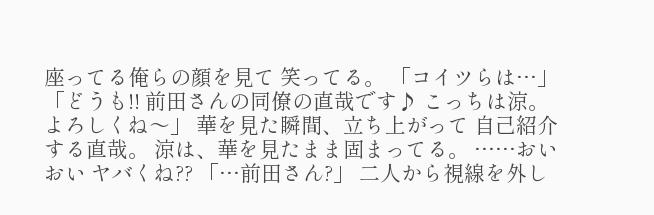座ってる俺らの顔を見て 笑ってる。 「コイツらは…」 「どうも!! 前田さんの同僚の直哉です♪ こっちは涼。よろしくね〜」 華を見た瞬間、立ち上がって 自己紹介する直哉。 涼は、華を見たまま固まってる。 ……おいおい ヤバくね?? 「…前田さん?」 二人から視線を外し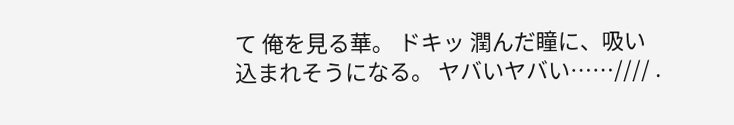て 俺を見る華。 ドキッ 潤んだ瞳に、吸い込まれそうになる。 ヤバいヤバい……//// .